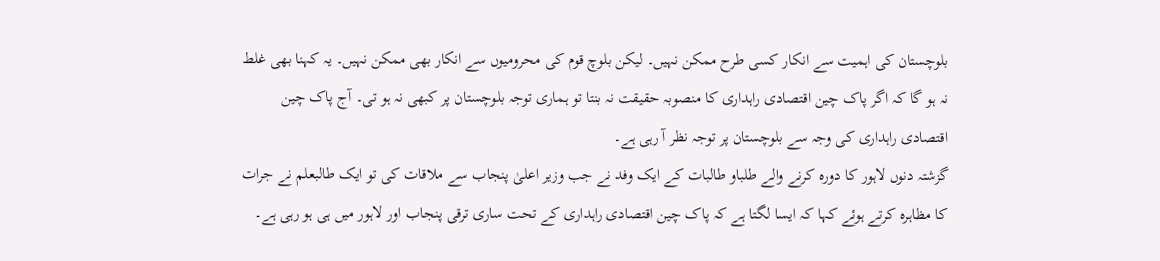بلوچستان کی اہمیت سے انکار کسی طرح ممکن نہیں۔ لیکن بلوچ قوم کی محرومیوں سے انکار بھی ممکن نہیں۔ یہ کہنا بھی غلط نہ ہو گا کہ اگر پاک چین اقتصادی راہداری کا منصوبہ حقیقت نہ بنتا تو ہماری توجہ بلوچستان پر کبھی نہ ہو تی۔ آج پاک چین اقتصادی راہداری کی وجہ سے بلوچستان پر توجہ نظر آ رہی ہے۔
گزشتہ دنوں لاہور کا دورہ کرنے والے طلباو طالبات کے ایک وفد نے جب وزیر اعلیٰ پنجاب سے ملاقات کی تو ایک طالبعلم نے جرات کا مظاہرہ کرتے ہوئے کہا کہ ایسا لگتا ہے کہ پاک چین اقتصادی راہداری کے تحت ساری ترقی پنجاب اور لاہور میں ہی ہو رہی ہے۔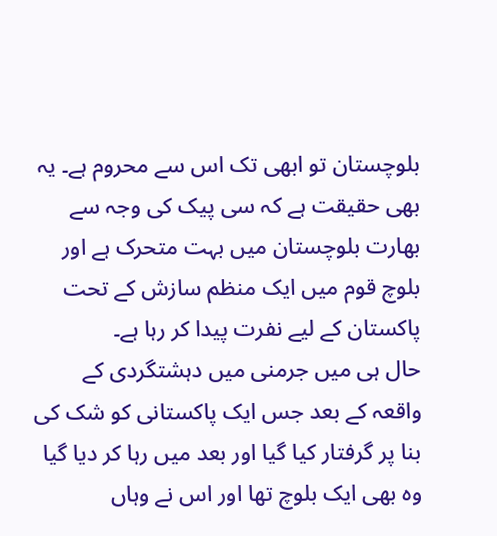بلوچستان تو ابھی تک اس سے محروم ہے۔ یہ بھی حقیقت ہے کہ سی پیک کی وجہ سے بھارت بلوچستان میں بہت متحرک ہے اور بلوچ قوم میں ایک منظم سازش کے تحت پاکستان کے لیے نفرت پیدا کر رہا ہے۔
حال ہی میں جرمنی میں دہشتگردی کے واقعہ کے بعد جس ایک پاکستانی کو شک کی بنا پر گرفتار کیا گیا اور بعد میں رہا کر دیا گیا وہ بھی ایک بلوچ تھا اور اس نے وہاں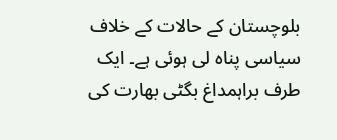بلوچستان کے حالات کے خلاف سیاسی پناہ لی ہوئی ہے۔ ایک طرف براہمداغ بگٹی بھارت کی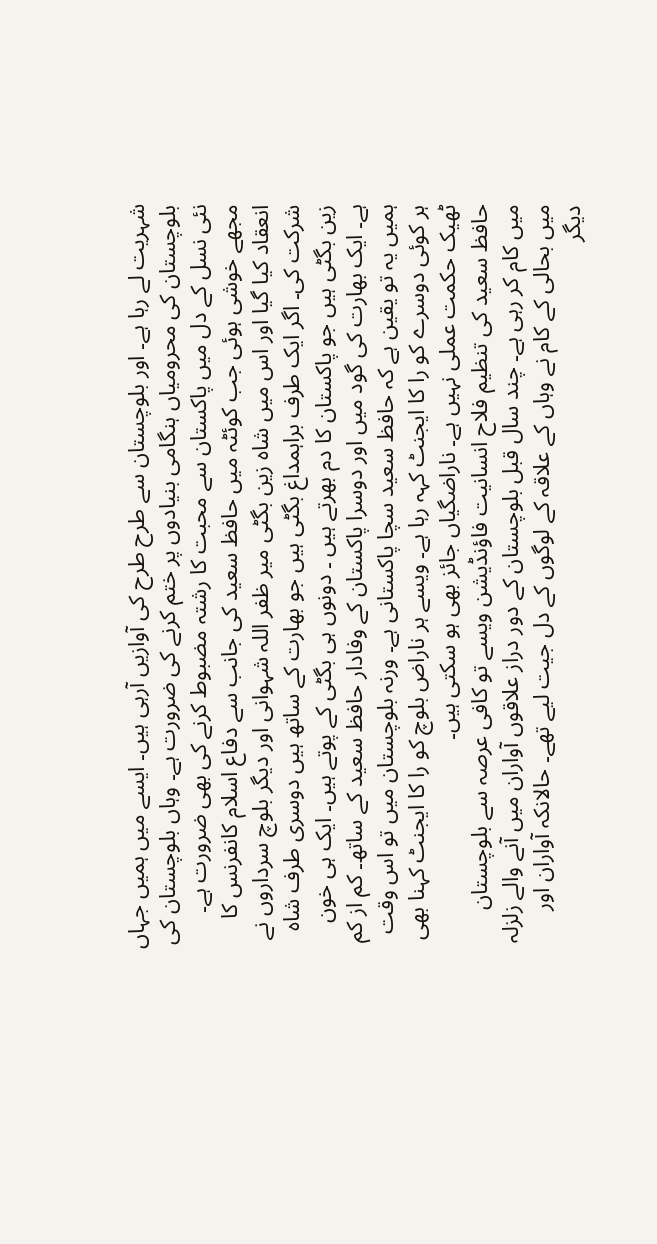شہریت لے رہا ہے۔ اور بلوچستان سے طرح طرح کی آوازیں آرہی ہیں۔ ایسے میں ہمیں جہاں بلوچستان کی محرومیاں ہنگامی بنیادوں پر ختم کرنے کی ضرورت ہے۔ وہاں بلوچستان کی نئی نسل کے دل میں پاکستان سے محبت کا رشتہ مضبوط کرنے کی بھی ضرورت ہے۔
مجھے خوشی ہوئی جب کوئٹہ میں حافظ سعید کی جانب سے دفاع اسلام کانفرنس کا انعقاد کیا گیا اور اس میں شاہ زین بگٹی میر ظفر اللہ شہوانی اور دیگر بلوچ سرداروں نے شرکت کی۔ اگر ایک طرف براہمداغ بگٹی ہیں جو بھارت کے ساتھ ہیں دوسری طرف شاہ زین بگٹی ہیں جو پاکستان کا دم بھرتے ہیں ۔ دونوں ہی بگٹی کے پوتے ہیں۔ ایک ہی خون ہے۔ ایک بھارت کی گود میں اور دوسرا پاکستان کے وفادار حافظ سعید کے ساتھ۔ کم از کم ہمیں یہ تو یقین ہے کہ حافظ سعید سچا پاکستانی ہے۔ ورنہ بلوچستان میں تو اس وقت ہر کوئی دوسرے کو را کا ایجنٹ کہہ رہا ہے۔ ویسے ہر ناراض بلوچ کو را کا ایجنٹ کہنا بھی ٹھیک حکمت عملی نہیں ہے۔ ناراضگیاں جائز بھی ہو سکتی ہیں۔
حافظ سعید کی تنظیم فلاح انسانیت فاؤنڈیشن ویسے تو کافی عرصہ سے بلوچستان میں کام کر رہی ہے۔ چند سال قبل بلوچستان کے دور دراز علاقوں آواران میں آنے والے زلزلہ میں بحالی کے کام نے وہاں کے علاقہ کے لوگوں کے دل جیت لیے تھے۔ حالانکہ آواران اور دیگر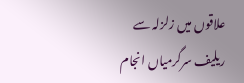علاقوں میں زلزلہ سے ریلیف سرگرمیاں انجام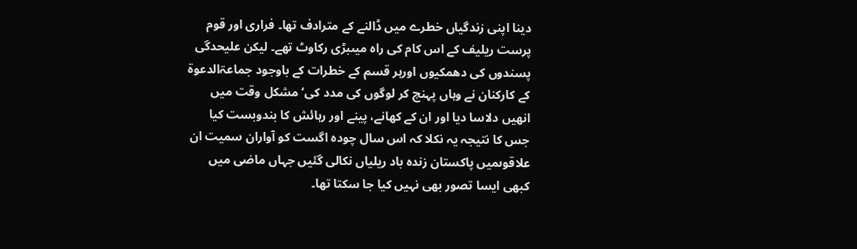دینا اپنی زندگیاں خطرے میں ڈالنے کے مترادف تھا۔ فراری اور قوم پرست ریلیف کے اس کام کی راہ میںبڑی رکاوٹ تھے۔ لیکن علیحدگی پسندوں کی دھمکیوں اورہر قسم کے خطرات کے باوجود جماعۃالدعوۃ کے کارکنان نے وہاں پہنچ کر لوگوں کی مدد کی‘ مشکل وقت میں انھیں دلاسا دیا اور ان کے کھانے، پینے اور رہائش کا بندوبست کیا جس کا نتیجہ یہ نکلا کہ اس سال چودہ اگست کو آواران سمیت ان علاقوںمیں پاکستان زندہ باد ریلیاں نکالی گئیں جہاں ماضی میں کبھی ایسا تصور بھی نہیں کیا جا سکتا تھا۔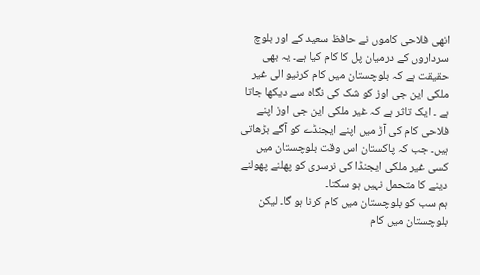انھی فلاحی کاموں نے حافظ سعید کے اور بلوچ سرداروں کے درمیان پل کا کام کیا ہے۔ یہ بھی حقیقت ہے کہ بلوچستان میں کام کرنیو الی غیر ملکی این جی اوز کو شک کی نگاہ سے دیکھا جاتا ہے ۔ ایک تاثر ہے کہ غیر ملکی این جی اوز اپنے فلاحی کام کی آڑ میں اپنے ایجنڈے کو آگے بڑھاتی ہیں۔ جب کہ پاکستان اس وقت بلوچستان میں کسی غیر ملکی ایجنڈا کی نرسری کو پھلنے پھولنے دینے کا متحمل نہیں ہو سکتا۔
ہم سب کو بلوچستان میں کام کرنا ہو گا۔ لیکن بلوچستان میں کام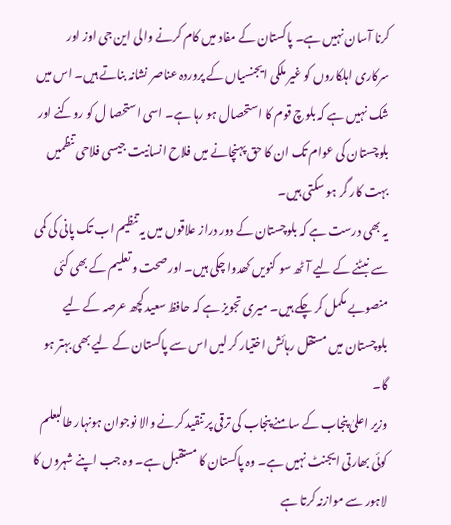کرنا آسان نہیں ہے۔ پاکستان کے مفاد میں کام کرنے والی این جی اوز اور سرکاری اہلکاروں کو غیر ملکی ایجنسیاں کے پروردہ عناصر نشانہ بناتے ہیں۔ اس میں شک نہیں ہے کہ بلوچ قوم کا استحصال ہو رہا ہے۔ اسی استحصا ل کو روکنے اور بلوچستان کی عوام تک ان کا حق پہنچانے میں فلاح انسانیت جیسی فلاحی تنظمیں بہت کار گر ہو سکتی ہیں۔
یہ بھی درست ہے کہ بلوچستان کے دور دراز علاقوں میں یہ تنظیم اب تک پانی کی کمی سے نبٹنے کے لیے آٹھ سو کنویں کھدوا چکی ہیں۔ اور صحت و تعلیم کے بھی کئی منصوبے مکمل کر چکے ہیں۔ میری تجویز ہے کہ حافظ سعید کچھ عرصہ کے لیے بلوچستان میں مستقل رہائش اختیار کر لیں اس سے پاکستان کے لیے بھی بہتر ہو گا۔
وزیر اعلیٰ پنجاب کے سامنے پنجاب کی ترقی پر تنقید کرنے والا نوجوان ہونہار طالبعلم کوئی بھارتی ایجنٹ نہیں ہے۔ وہ پاکستان کا مستقبل ہے۔ وہ جب اپنے شہروں کا لاہور سے موازنہ کرتا ہے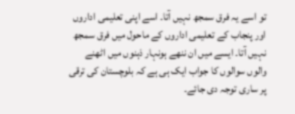تو اسے یہ فرق سمجھ نہیں آتا۔ اسے اپنی تعلیمی اداروں اور پنجاب کے تعلیمی اداروں کے ماحول میں فرق سمجھ نہیں آتا۔ ایسے میں ان ننھے ہونہار ذہنوں میں اٹھنے والوں سوالوں کا جواب ایک ہی ہے کہ بلوچستان کی ترقی پر ساری توجہ دی جائے۔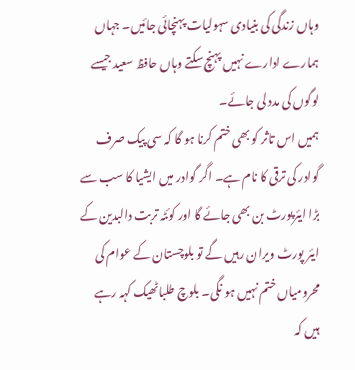وہاں زندگی کی بنیادی سہولیات پہنچائی جائیں۔ جہاں ہمارے ادارے نہیں پہنچ سکتے وہاں حافظ سعید جیسے لوگوں کی مدد لی جائے۔
ہمیں اس تاثر کو بھی ختم کرنا ہو گا کہ سی پیک صرف گوادر کی ترقی کا نام ہے۔ اگر گوادر میں ایشیا کا سب سے بڑا ایئرپورٹ بن بھی جائے گا اور کوئٹہ تربت دالبدین کے ایئر پورٹ ویران رہیں گے تو بلوچستان کے عوام کی محرومیاں ختم نہیں ہو نگی۔ بلوچ طلباٹھیک کہہ رہے ہیں کہ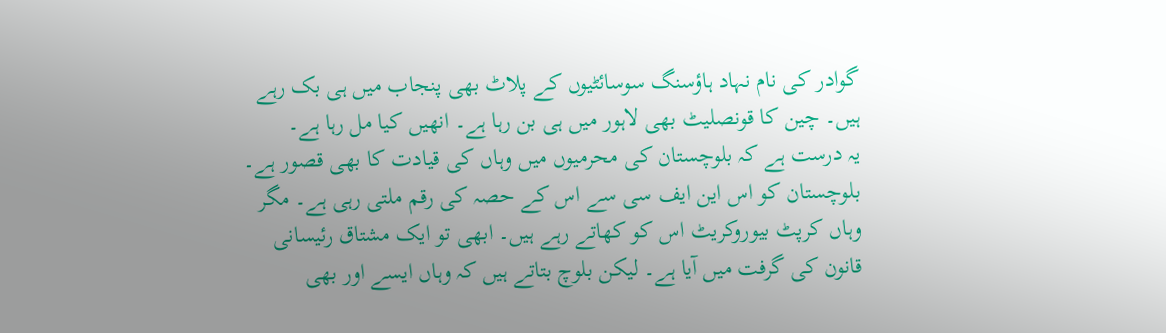گوادر کی نام نہاد ہاؤسنگ سوسائٹیوں کے پلاٹ بھی پنجاب میں ہی بک رہے ہیں۔ چین کا قونصلیٹ بھی لاہور میں ہی بن رہا ہے۔ انھیں کیا مل رہا ہے۔
یہ درست ہے کہ بلوچستان کی محرمیوں میں وہاں کی قیادت کا بھی قصور ہے۔ بلوچستان کو اس این ایف سی سے اس کے حصہ کی رقم ملتی رہی ہے۔ مگر وہاں کرپٹ بیوروکریٹ اس کو کھاتے رہے ہیں۔ ابھی تو ایک مشتاق رئیسانی قانون کی گرفت میں آیا ہے۔ لیکن بلوچ بتاتے ہیں کہ وہاں ایسے اور بھی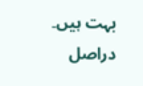بہت ہیں۔ دراصل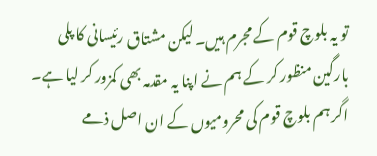تو یہ بلوچ قوم کے مجرم ہیں۔ لیکن مشتاق رئیسانی کا پلی بارگین منظور کر کے ہم نے اپنا یہ مقدمہ بھی کمزور کر لیا ہے۔
اگر ہم بلوچ قوم کی محرومیوں کے ان اصل ذمے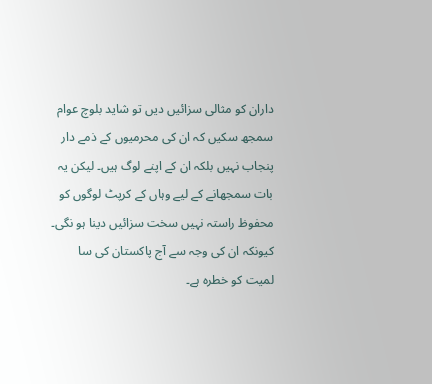داران کو مثالی سزائیں دیں تو شاید بلوچ عوام سمجھ سکیں کہ ان کی محرمیوں کے ذمے دار پنجاب نہیں بلکہ ان کے اپنے لوگ ہیں۔ لیکن یہ بات سمجھانے کے لیے وہاں کے کرپٹ لوگوں کو محفوظ راستہ نہیں سخت سزائیں دینا ہو نگی۔ کیونکہ ان کی وجہ سے آج پاکستان کی سا لمیت کو خطرہ ہے۔